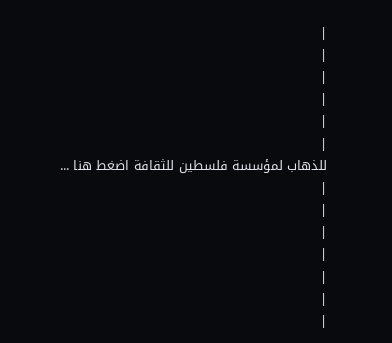|
|
|
|
|
|
للذهاب لمؤسسة فلسطين للثقافة اضغط هنا ...
|
|
|
|
|
|
|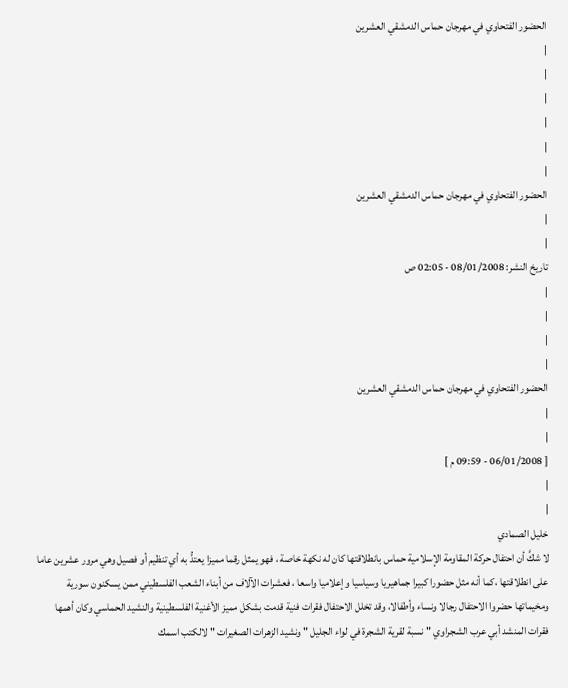الحضور الفتحاوي في مهرجان حماس الدمشقي العشرين
|
|
|
|
|
|
الحضور الفتحاوي في مهرجان حماس الدمشقي العشرين
|
|
تاريخ النشر: 08/01/2008 - 02:05 ص
|
|
|
|
الحضور الفتحاوي في مهرجان حماس الدمشقي العشرين
|
|
[ 06/01/2008 - 09:59 م ]
|
|
خليل الصمادي
لا شكَّ أن احتفال حركة المقاومة الإسلامية حماس بانطلاقتها كان له نكهة خاصة ، فهو يمثل رقما مميزا يعتدُّ به أي تنظيم أو فصيل وهي مرور عشرين عاما على انطلاقتها ،كما أنه مثل حضورا كبيرا جماهيريا وسياسيا وإعلاميا واسعا ، فعشرات الآلاف من أبناء الشعب الفلسطيني ممن يسكنون سورية ومخيماتها حضروا الاحتفال رجالا ونساء وأطفالا، وقد تخلل الاحتفال فقرات فنية قدمت بشكل مميز الأغنية الفلسطينية والنشيد الحماسي وكان أهمها فقرات المنشد أبي عرب الشجراوي " نسبة لقرية الشجرة في لواء الجليل " ونشيد الزهرات الصغيرات " لالكتب اسمك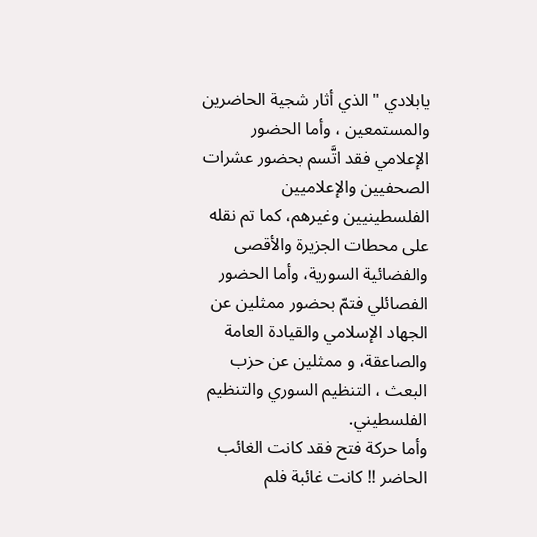يابلادي " الذي أثار شجية الحاضرين والمستمعين ، وأما الحضور الإعلامي فقد اتَّسم بحضور عشرات الصحفيين والإعلاميين الفلسطينيين وغيرهم، كما تم نقله على محطات الجزيرة والأقصى والفضائية السورية، وأما الحضور الفصائلي فتمّ بحضور ممثلين عن الجهاد الإسلامي والقيادة العامة والصاعقة، و ممثلين عن حزب البعث ، التنظيم السوري والتنظيم الفلسطيني.
وأما حركة فتح فقد كانت الغائب الحاضر !! كانت غائبة فلم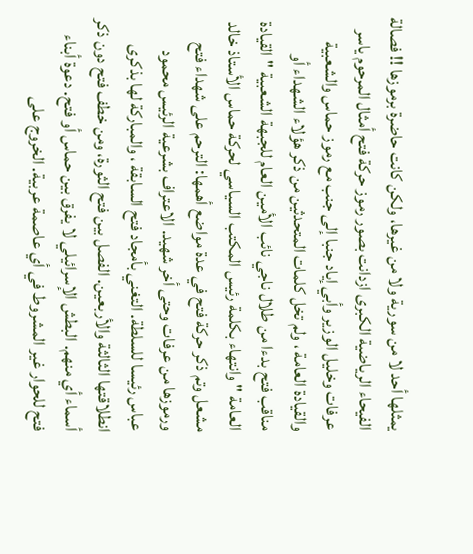يمثلها أحد لا من سورية ولا من غيرها، ولكن كانت حاضرة برموزها !! فصالة الفيحاء الرياضية الكبرى ازدانت بصور رموز حركة فتح أمثال المرحوم ياسر عرفات وخليل الوزير وأبي إياد جنبا إلى جنب مع رموز حماس والشعبية والقيادة العامة ، ولم تخل كلمات المتحدثين من ذكر هؤلاء الشهداء أو مناقب فتح بدءا من طلال ناجي نائب الأمين العام للجبهة الشعبية " القيادة العامة " وانتهاء بكلمة رئيس المكتب السياسي لحركة حماس الأستاذ خالد مشعل وتم ذكر حركة فتح في عدة مواضع أهمها: الترحم على شهداء فتح ورموزها من عرفات وحتى أخر شهيد. الاعتراف بشرعية الرئيس محمود عباس رئيسا للسلطة. التغني بأمجاد فتح السابقة ، والمباركة لها بذكرى انطلاقتها الثالثة والأربعين. الفصل بين فتح الثورة، ومن خطف فتح دون ذكر أسماء أي منهم. البطش الإسرائيلي لا يفرق بين حماس أو فتح. دعوة أبناء فتح للحوار غير المشروط في أي عاصمة عربية. الخروج على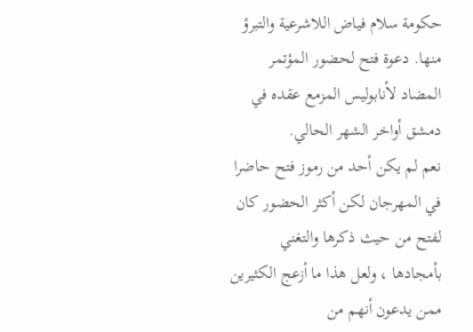حكومة سلام فياض اللاشرعية والتبرؤ منها. دعوة فتح لحضور المؤتمر المضاد لأنابوليس المزمع عقده في دمشق أواخر الشهر الحالي.
نعم لم يكن أحد من رموز فتح حاضرا في المهرجان لكن أكثر الحضور كان لفتح من حيث ذكرها والتغني بأمجادها ، ولعل هذا ما أزعج الكثيرين ممن يدعون أنهم من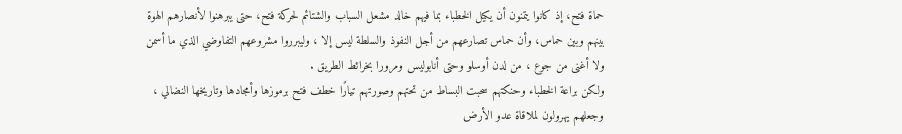حماة فتح، إذ كانوا يتمنون أن يكيل الخطباء بما فيهم خالد مشعل السباب والشتائم لحركة فتح، حتى يبرهنوا لأنصارهم الهوة بينهم وبين حماس، وأن حماس تصارعهم من أجل النفوذ والسلطة ليس إلا ، وليبرروا مشروعهم التفاوضي الذي ما أسمن ولا أغنى من جوع ، من لدن أوسلو وحتى أنابوليس ومرورا بخرائط الطريق .
ولكن براعة الخطباء وحنكتهم سحبت البساط من تحتهم وصورتهم تيارًا خطف فتح برموزها وأمجادها وتاريخها النضالي ، وجعلهم يهرولون لملاقاة عدو الأرض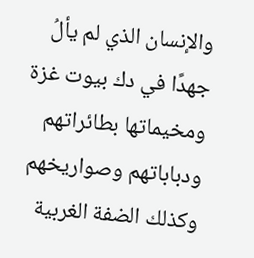والإنسان الذي لم يألُ جهدًا في دك بيوت غزة ومخيماتها بطائراتهم ودباباتهم وصواريخهم وكذلك الضفة الغربية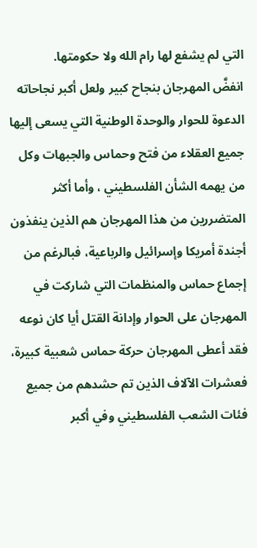التي لم يشفع لها رام الله ولا حكومتها.
انفضَّ المهرجان بنجاح كبير ولعل أكبر نجاحاته الدعوة للحوار والوحدة الوطنية التي يسعى إليها جميع العقلاء من فتح وحماس والجبهات وكل من يهمه الشأن الفلسطيني ، وأما أكثر المتضررين من هذا المهرجان هم الذين ينفذون أجندة أمريكا وإسرائيل والرباعية، فبالرغم من إجماع حماس والمنظمات التي شاركت في المهرجان على الحوار وإدانة القتل أيا كان نوعه فقد أعطى المهرجان حركة حماس شعبية كبيرة، فعشرات الآلاف الذين تم حشدهم من جميع فئات الشعب الفلسطيني وفي أكبر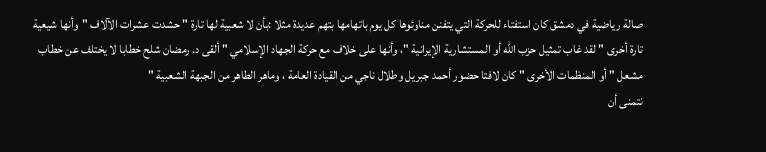صالة رياضية في دمشق كان استفتاء للحركة التي يتفنن مناوئوها كل يوم باتهامها بتهم عديدة مثلا :بأن لا شعبية لها تارة " حشدت عشرات الآلاف "وأنها شيعية تارة أخرى " لقد غاب تمثيل حزب الله أو المستشارية الإيرانية "، وأنها على خلاف مع حركة الجهاد الإسلامي " ألقى د. رمضان شلح خطابا لا يختلف عن خطاب مشعل " أو المنظمات الأخرى " كان لافتا حضور أحمد جبريل وطلال ناجي من القيادة العامة ، وماهر الطاهر من الجبهة الشعبية "
نتمنى أن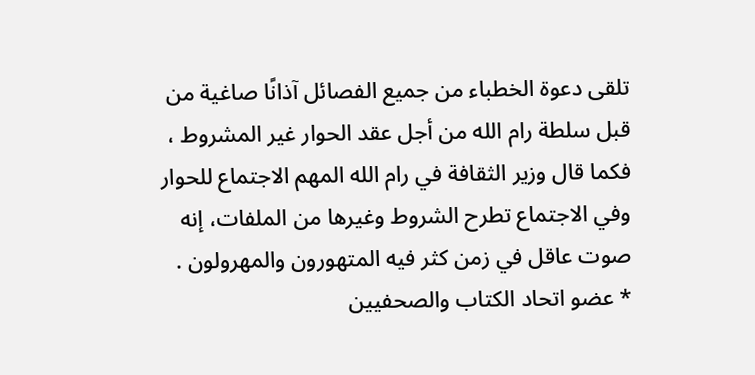تلقى دعوة الخطباء من جميع الفصائل آذانًا صاغية من قبل سلطة رام الله من أجل عقد الحوار غير المشروط ، فكما قال وزير الثقافة في رام الله المهم الاجتماع للحوار وفي الاجتماع تطرح الشروط وغيرها من الملفات، إنه صوت عاقل في زمن كثر فيه المتهورون والمهرولون .
* عضو اتحاد الكتاب والصحفيين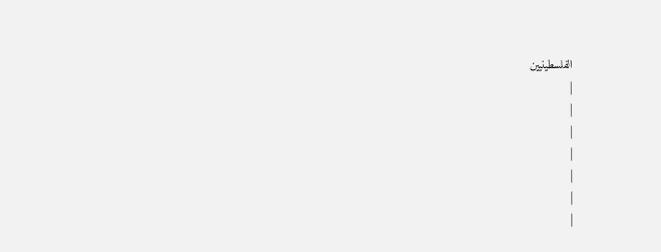الفلسطينيين
|
|
|
|
|
|
|